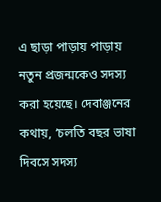এ ছাড়া পাড়ায় পাড়ায় নতুন প্রজন্মকেও সদস্য করা হয়েছে। দেবাঞ্জনের কথায়, ‘চলতি বছর ভাষা দিবসে সদস্য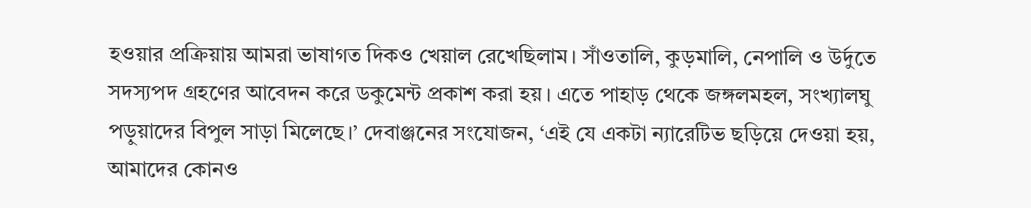হওয়ার প্রক্রিয়ায় আমরা ভাষাগত দিকও খেয়াল রেখেছিলাম। সাঁওতালি, কুড়মালি, নেপালি ও উর্দুতে সদস্যপদ গ্রহণের আবেদন করে ডকুমেন্ট প্রকাশ করা হয়। এতে পাহাড় থেকে জঙ্গলমহল, সংখ্যালঘু পড়ুয়াদের বিপুল সাড়া মিলেছে।’ দেবাঞ্জনের সংযোজন, ‘এই যে একটা ন্যারেটিভ ছড়িয়ে দেওয়া হয়, আমাদের কোনও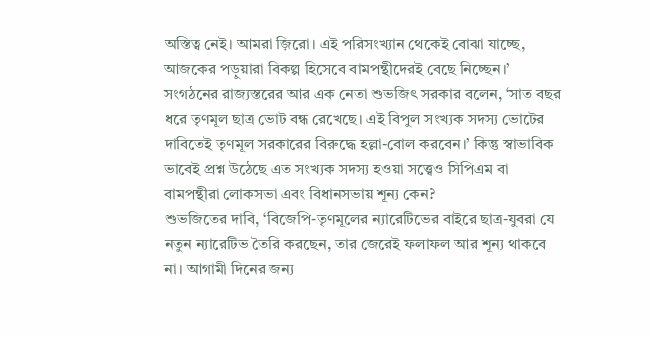অস্তিত্ব নেই। আমরা জ়িরো। এই পরিসংখ্যান থেকেই বোঝা যাচ্ছে, আজকের পড়ুয়ারা বিকল্প হিসেবে বামপন্থীদেরই বেছে নিচ্ছেন।’
সংগঠনের রাজ্যস্তরের আর এক নেতা শুভজিৎ সরকার বলেন, ‘সাত বছর ধরে তৃণমূল ছাত্র ভোট বন্ধ রেখেছে। এই বিপুল সংখ্যক সদস্য ভোটের দাবিতেই তৃণমূল সরকারের বিরুদ্ধে হল্লা-বোল করবেন।’ কিন্তু স্বাভাবিক ভাবেই প্রশ্ন উঠেছে এত সংখ্যক সদস্য হওয়া সত্ত্বেও সিপিএম বা বামপন্থীরা লোকসভা এবং বিধানসভায় শূন্য কেন?
শুভজিতের দাবি, ‘বিজেপি-তৃণমূলের ন্যারেটিভের বাইরে ছাত্র-যুবরা যে নতুন ন্যারেটিভ তৈরি করছেন, তার জেরেই ফলাফল আর শূন্য থাকবে না। আগামী দিনের জন্য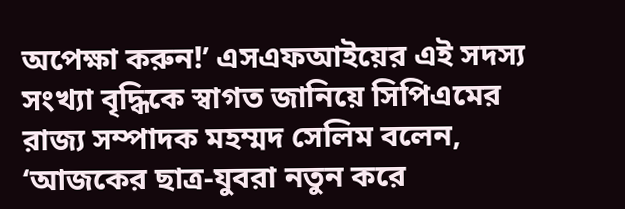অপেক্ষা করুন!’ এসএফআইয়ের এই সদস্য সংখ্যা বৃদ্ধিকে স্বাগত জানিয়ে সিপিএমের রাজ্য সম্পাদক মহম্মদ সেলিম বলেন, ‘আজকের ছাত্র-যুবরা নতুন করে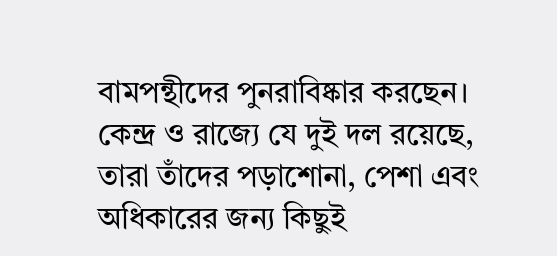বামপন্থীদের পুনরাবিষ্কার করছেন। কেন্দ্র ও রাজ্যে যে দুই দল রয়েছে, তারা তাঁদের পড়াশোনা, পেশা এবং অধিকারের জন্য কিছুই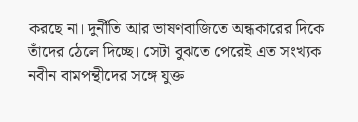করছে না। দুর্নীতি আর ভাষণবাজিতে অন্ধকারের দিকে তাঁদের ঠেলে দিচ্ছে। সেটা বুঝতে পেরেই এত সংখ্যক নবীন বামপন্থীদের সঙ্গে যুক্ত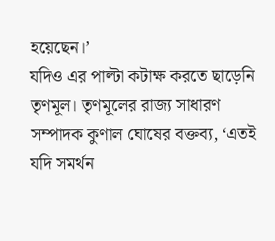হয়েছেন।’
যদিও এর পাল্টা কটাক্ষ করতে ছাড়েনি তৃণমূল। তৃণমূলের রাজ্য সাধারণ সম্পাদক কুণাল ঘোষের বক্তব্য, ‘এতই যদি সমর্থন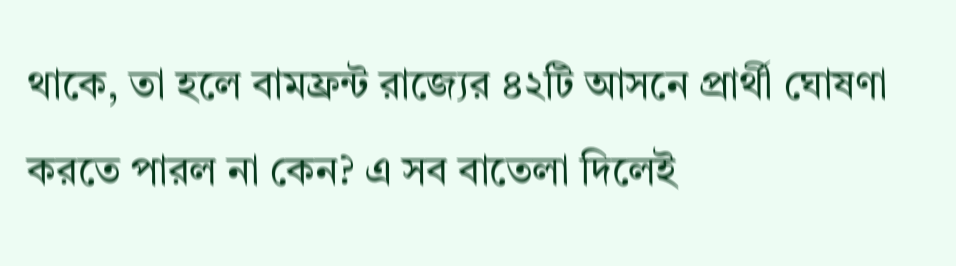থাকে, তা হলে বামফ্রন্ট রাজ্যের ৪২টি আসনে প্রার্থী ঘোষণা করতে পারল না কেন? এ সব বাতেলা দিলেই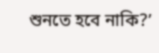শুনতে হবে নাকি?’